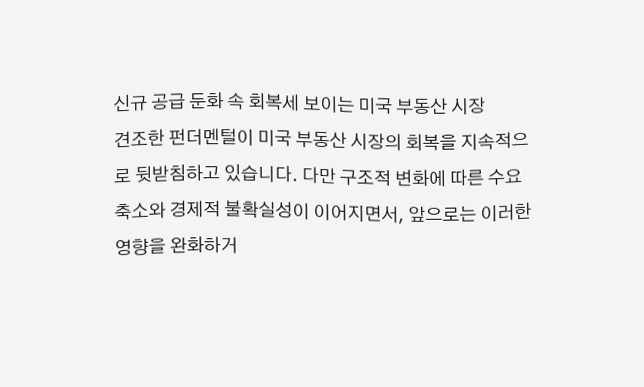신규 공급 둔화 속 회복세 보이는 미국 부동산 시장
견조한 펀더멘털이 미국 부동산 시장의 회복을 지속적으로 뒷받침하고 있습니다. 다만 구조적 변화에 따른 수요 축소와 경제적 불확실성이 이어지면서, 앞으로는 이러한 영향을 완화하거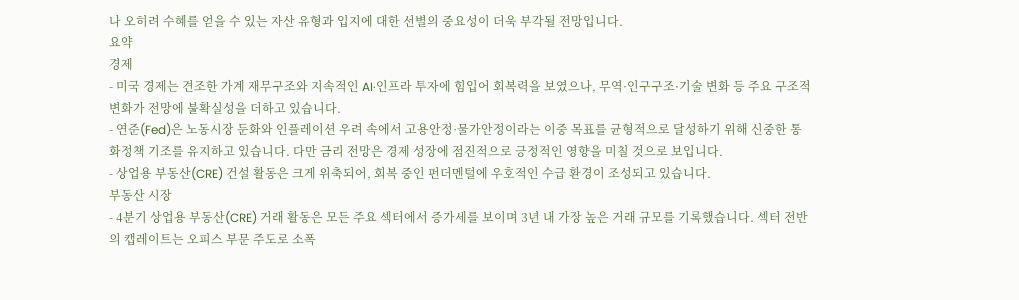나 오히려 수혜를 얻을 수 있는 자산 유형과 입지에 대한 선별의 중요성이 더욱 부각될 전망입니다.
요약
경제
- 미국 경제는 견조한 가계 재무구조와 지속적인 AI·인프라 투자에 힘입어 회복력을 보였으나, 무역·인구구조·기술 변화 등 주요 구조적 변화가 전망에 불확실성을 더하고 있습니다.
- 연준(Fed)은 노동시장 둔화와 인플레이션 우려 속에서 고용안정·물가안정이라는 이중 목표를 균형적으로 달성하기 위해 신중한 통화정책 기조를 유지하고 있습니다. 다만 금리 전망은 경제 성장에 점진적으로 긍정적인 영향을 미칠 것으로 보입니다.
- 상업용 부동산(CRE) 건설 활동은 크게 위축되어, 회복 중인 펀더멘털에 우호적인 수급 환경이 조성되고 있습니다.
부동산 시장
- 4분기 상업용 부동산(CRE) 거래 활동은 모든 주요 섹터에서 증가세를 보이며 3년 내 가장 높은 거래 규모를 기록했습니다. 섹터 전반의 캡레이트는 오피스 부문 주도로 소폭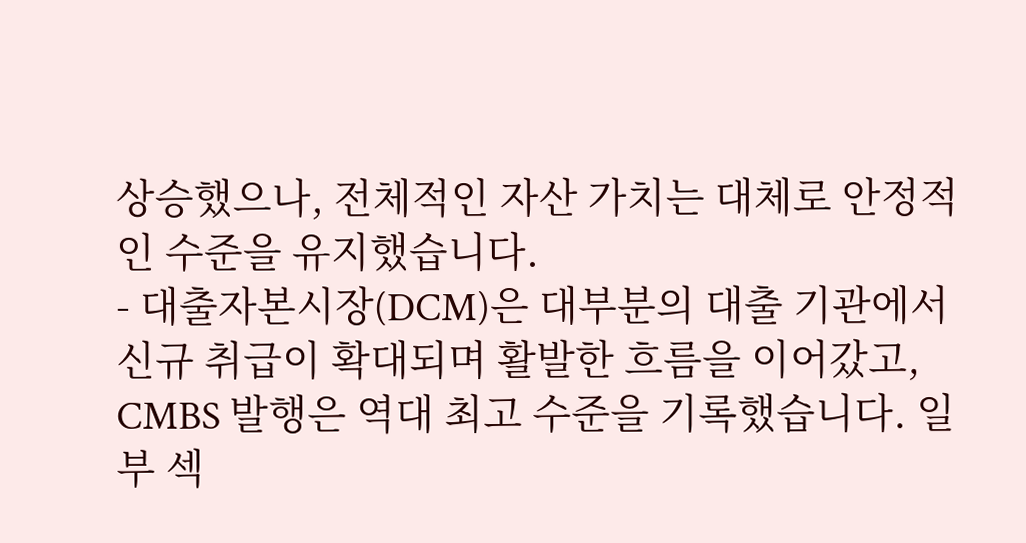상승했으나, 전체적인 자산 가치는 대체로 안정적인 수준을 유지했습니다.
- 대출자본시장(DCM)은 대부분의 대출 기관에서 신규 취급이 확대되며 활발한 흐름을 이어갔고, CMBS 발행은 역대 최고 수준을 기록했습니다. 일부 섹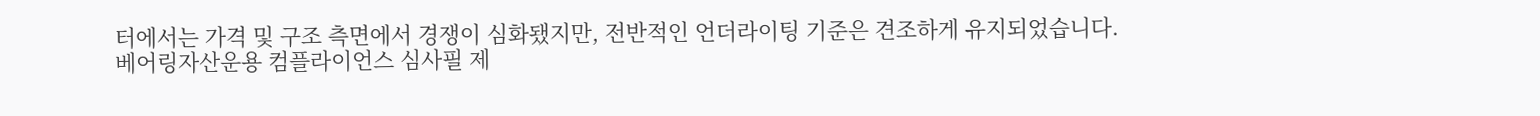터에서는 가격 및 구조 측면에서 경쟁이 심화됐지만, 전반적인 언더라이팅 기준은 견조하게 유지되었습니다.
베어링자산운용 컴플라이언스 심사필 제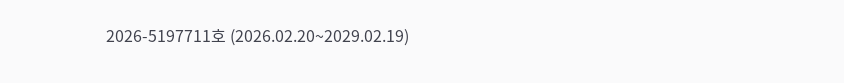2026-5197711호 (2026.02.20~2029.02.19)